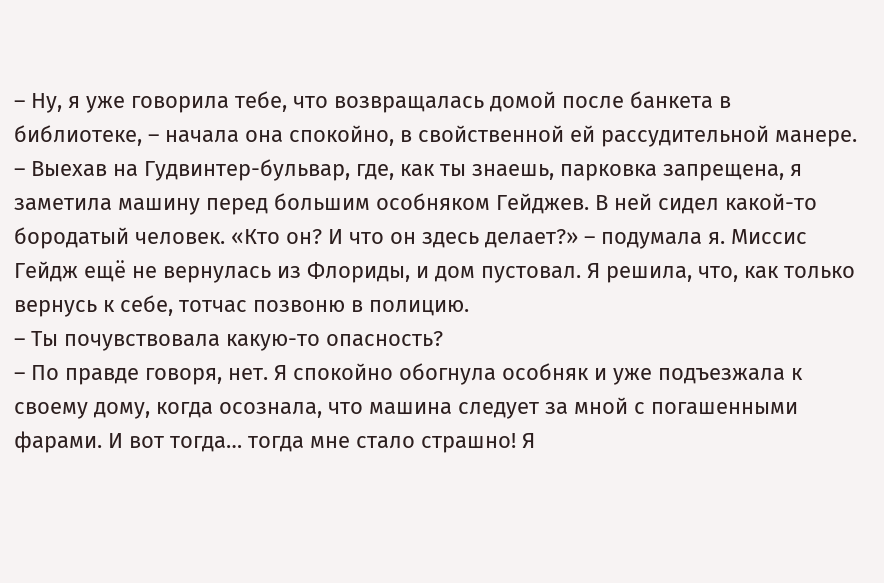– Ну, я уже говорила тебе, что возвращалась домой после банкета в библиотеке, – начала она спокойно, в свойственной ей рассудительной манере. – Выехав на Гудвинтер-бульвар, где, как ты знаешь, парковка запрещена, я заметила машину перед большим особняком Гейджев. В ней сидел какой-то бородатый человек. «Кто он? И что он здесь делает?» – подумала я. Миссис Гейдж ещё не вернулась из Флориды, и дом пустовал. Я решила, что, как только вернусь к себе, тотчас позвоню в полицию.
– Ты почувствовала какую-то опасность?
– По правде говоря, нет. Я спокойно обогнула особняк и уже подъезжала к своему дому, когда осознала, что машина следует за мной с погашенными фарами. И вот тогда… тогда мне стало страшно! Я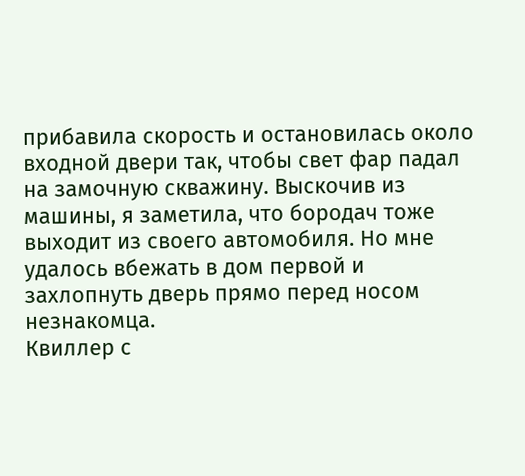прибавила скорость и остановилась около входной двери так, чтобы свет фар падал на замочную скважину. Выскочив из машины, я заметила, что бородач тоже выходит из своего автомобиля. Но мне удалось вбежать в дом первой и захлопнуть дверь прямо перед носом незнакомца.
Квиллер с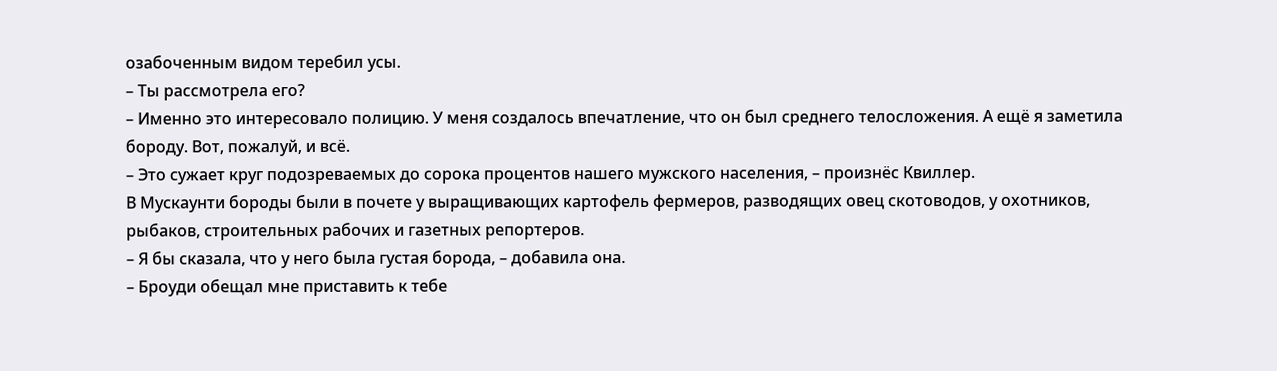озабоченным видом теребил усы.
– Ты рассмотрела его?
– Именно это интересовало полицию. У меня создалось впечатление, что он был среднего телосложения. А ещё я заметила бороду. Вот, пожалуй, и всё.
– Это сужает круг подозреваемых до сорока процентов нашего мужского населения, – произнёс Квиллер.
В Мускаунти бороды были в почете у выращивающих картофель фермеров, разводящих овец скотоводов, у охотников, рыбаков, строительных рабочих и газетных репортеров.
– Я бы сказала, что у него была густая борода, – добавила она.
– Броуди обещал мне приставить к тебе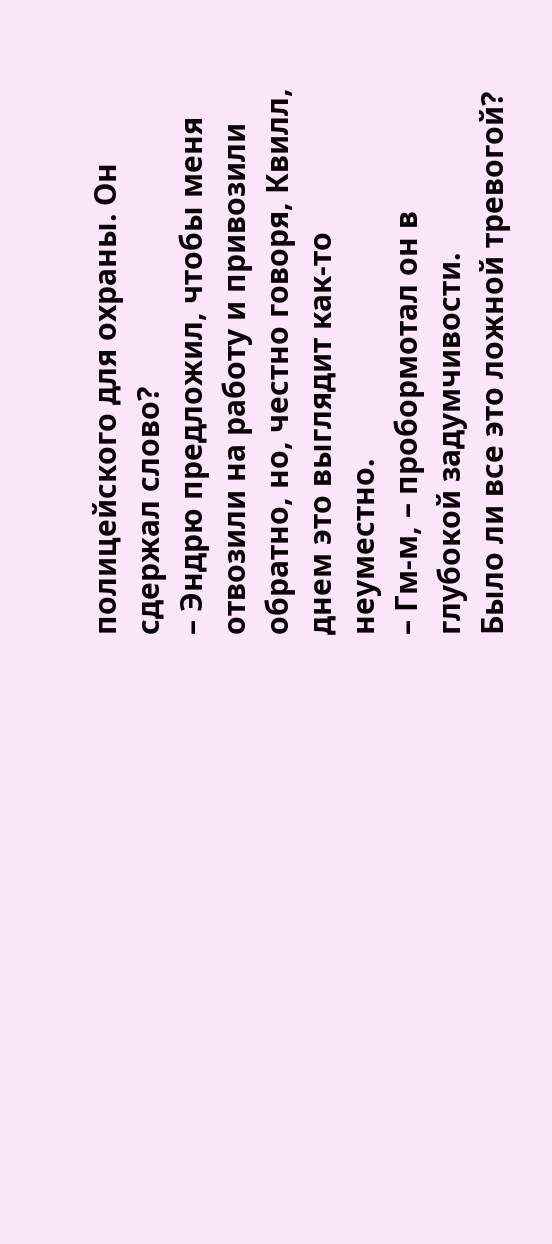полицейского для охраны. Он сдержал слово?
– Эндрю предложил, чтобы меня отвозили на работу и привозили обратно, но, честно говоря, Квилл, днем это выглядит как-то неуместно.
– Гм-м, – пробормотал он в глубокой задумчивости.
Было ли все это ложной тревогой?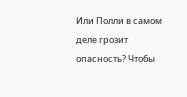Или Полли в самом деле грозит опасность? Чтобы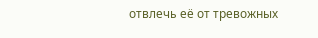отвлечь её от тревожных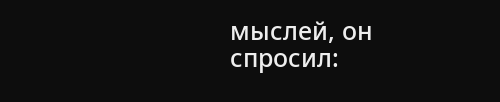мыслей, он спросил: